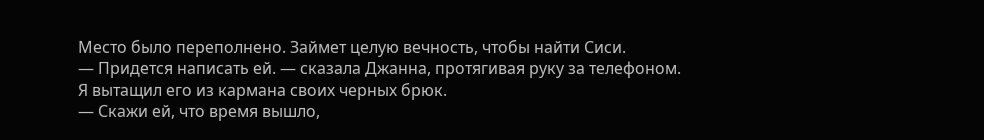Место было переполнено. Займет целую вечность, чтобы найти Сиси.
— Придется написать ей. — сказала Джанна, протягивая руку за телефоном.
Я вытащил его из кармана своих черных брюк.
— Скажи ей, что время вышло,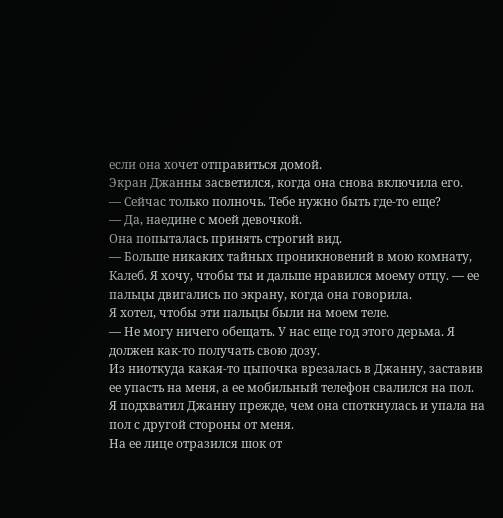если она хочет отправиться домой.
Экран Джанны засветился, когда она снова включила его.
— Сейчас только полночь. Тебе нужно быть где-то еще?
— Да, наедине с моей девочкой.
Она попыталась принять строгий вид.
— Больше никаких тайных проникновений в мою комнату, Калеб. Я хочу, чтобы ты и дальше нравился моему отцу. — ее пальцы двигались по экрану, когда она говорила.
Я хотел, чтобы эти пальцы были на моем теле.
— Не могу ничего обещать. У нас еще год этого дерьма. Я должен как-то получать свою дозу.
Из ниоткуда какая-то цыпочка врезалась в Джанну, заставив ее упасть на меня, а ее мобильный телефон свалился на пол.
Я подхватил Джанну прежде, чем она споткнулась и упала на пол с другой стороны от меня.
На ее лице отразился шок от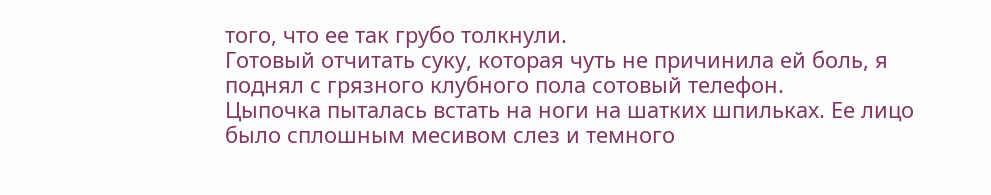того, что ее так грубо толкнули.
Готовый отчитать суку, которая чуть не причинила ей боль, я поднял с грязного клубного пола сотовый телефон.
Цыпочка пыталась встать на ноги на шатких шпильках. Ее лицо было сплошным месивом слез и темного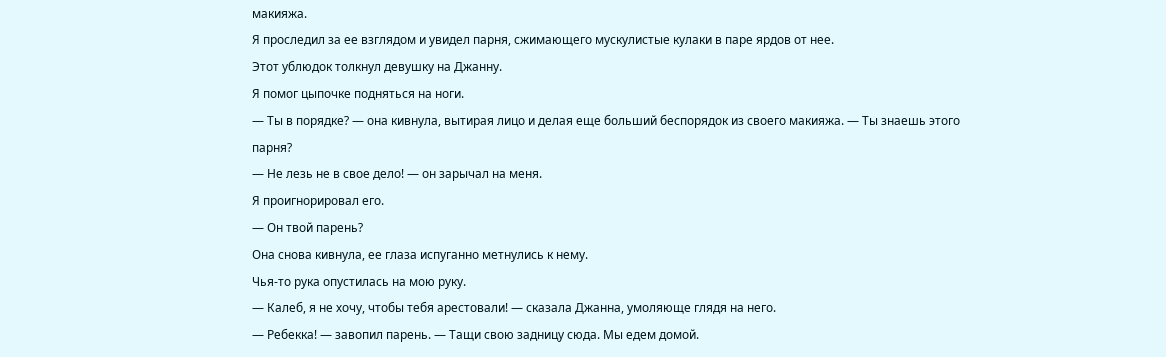макияжа.
Я проследил за ее взглядом и увидел парня, сжимающего мускулистые кулаки в паре ярдов от нее.
Этот ублюдок толкнул девушку на Джанну.
Я помог цыпочке подняться на ноги.
— Ты в порядке? — она кивнула, вытирая лицо и делая еще больший беспорядок из своего макияжа. — Ты знаешь этого парня?
— Не лезь не в свое дело! — он зарычал на меня.
Я проигнорировал его.
— Он твой парень?
Она снова кивнула, ее глаза испуганно метнулись к нему.
Чья-то рука опустилась на мою руку.
— Калеб, я не хочу, чтобы тебя арестовали! — сказала Джанна, умоляюще глядя на него.
— Ребекка! — завопил парень. — Тащи свою задницу сюда. Мы едем домой.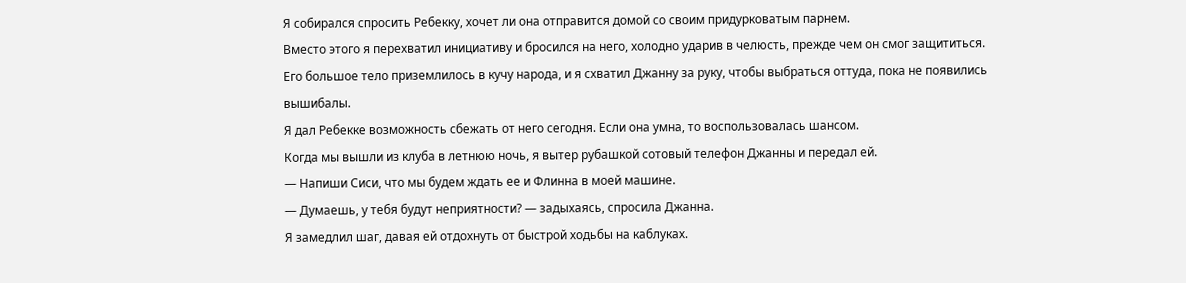Я собирался спросить Ребекку, хочет ли она отправится домой со своим придурковатым парнем.
Вместо этого я перехватил инициативу и бросился на него, холодно ударив в челюсть, прежде чем он смог защититься.
Его большое тело приземлилось в кучу народа, и я схватил Джанну за руку, чтобы выбраться оттуда, пока не появились вышибалы.
Я дал Ребекке возможность сбежать от него сегодня. Если она умна, то воспользовалась шансом.
Когда мы вышли из клуба в летнюю ночь, я вытер рубашкой сотовый телефон Джанны и передал ей.
— Напиши Сиси, что мы будем ждать ее и Флинна в моей машине.
— Думаешь, у тебя будут неприятности? — задыхаясь, спросила Джанна.
Я замедлил шаг, давая ей отдохнуть от быстрой ходьбы на каблуках.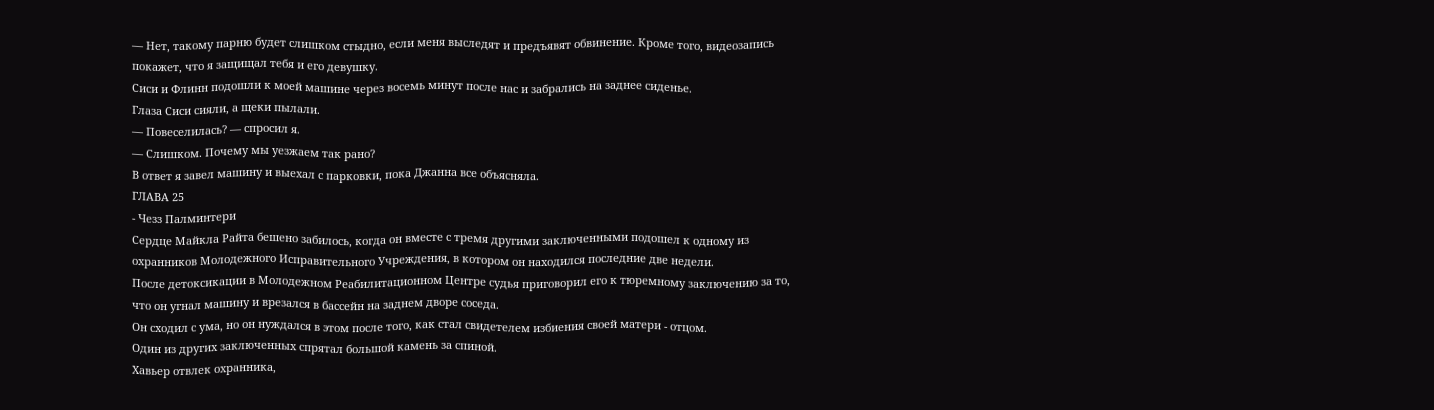— Нет, такому парню будет слишком стыдно, если меня выследят и предъявят обвинение. Кроме того, видеозапись покажет, что я защищал тебя и его девушку.
Сиси и Флинн подошли к моей машине через восемь минут после нас и забрались на заднее сиденье.
Глаза Сиси сияли, а щеки пылали.
— Повеселилась? — спросил я.
— Слишком. Почему мы уезжаем так рано?
В ответ я завел машину и выехал с парковки, пока Джанна все объясняла.
ГЛАВА 25
- Чезз Палминтери
Сердце Майкла Райта бешено забилось, когда он вместе с тремя другими заключенными подошел к одному из охранников Молодежного Исправительного Учреждения, в котором он находился последние две недели.
После детоксикации в Молодежном Реабилитационном Центре судья приговорил его к тюремному заключению за то, что он угнал машину и врезался в бассейн на заднем дворе соседа.
Он сходил с ума, но он нуждался в этом после того, как стал свидетелем избиения своей матери - отцом.
Один из других заключенных спрятал большой камень за спиной.
Хавьер отвлек охранника,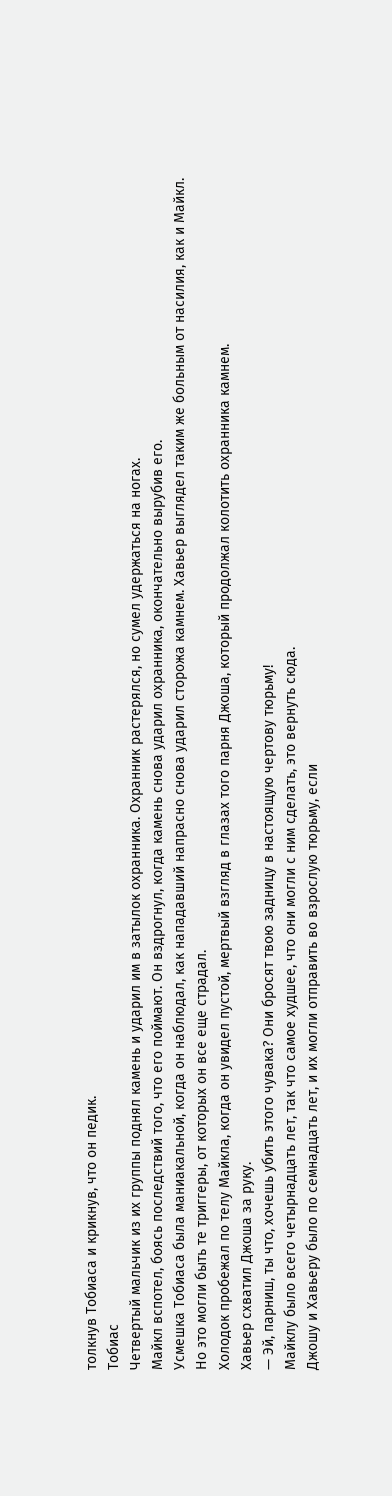толкнув Тобиаса и крикнув, что он педик.
Тобиас
Четвертый мальчик из их группы поднял камень и ударил им в затылок охранника. Охранник растерялся, но сумел удержаться на ногах.
Майкл вспотел, боясь последствий того, что его поймают. Он вздрогнул, когда камень снова ударил охранника, окончательно вырубив его.
Усмешка Тобиаса была маниакальной, когда он наблюдал, как нападавший напрасно снова ударил сторожа камнем. Хавьер выглядел таким же больным от насилия, как и Майкл.
Но это могли быть те триггеры, от которых он все еще страдал.
Холодок пробежал по телу Майкла, когда он увидел пустой, мертвый взгляд в глазах того парня Джоша, который продолжал колотить охранника камнем.
Хавьер схватил Джоша за руку.
— Эй, парниш, ты что, хочешь убить этого чувака? Они бросят твою задницу в настоящую чертову тюрьму!
Майклу было всего четырнадцать лет, так что самое худшее, что они могли с ним сделать, это вернуть сюда.
Джошу и Хавьеру было по семнадцать лет, и их могли отправить во взрослую тюрьму, если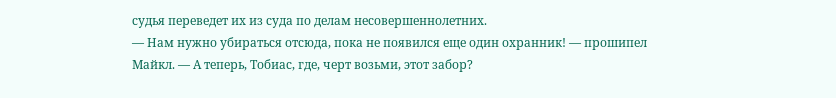судья переведет их из суда по делам несовершеннолетних.
— Нам нужно убираться отсюда, пока не появился еще один охранник! — прошипел Майкл. — А теперь, Тобиас, где, черт возьми, этот забор?